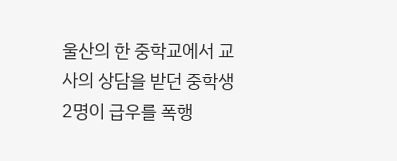울산의 한 중학교에서 교사의 상담을 받던 중학생 2명이 급우를 폭행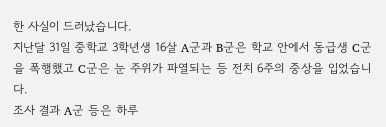한 사실이 드러났습니다.
지난달 31일 중학교 3학년생 16살 A군과 B군은 학교 안에서 동급생 C군을 폭행했고 C군은 눈 주위가 파열되는 등 전치 6주의 중상을 입었습니다.
조사 결과 A군 등은 하루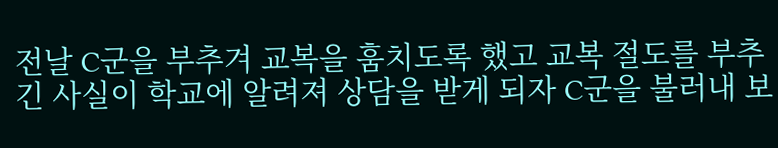전날 C군을 부추겨 교복을 훔치도록 했고 교복 절도를 부추긴 사실이 학교에 알려져 상담을 받게 되자 C군을 불러내 보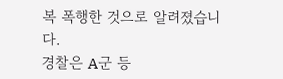복 폭행한 것으로 알려졌습니다.
경찰은 A군 등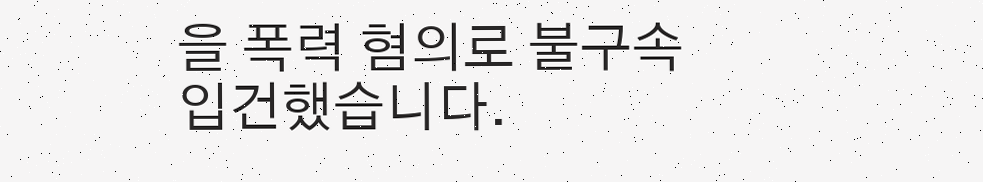을 폭력 혐의로 불구속 입건했습니다.